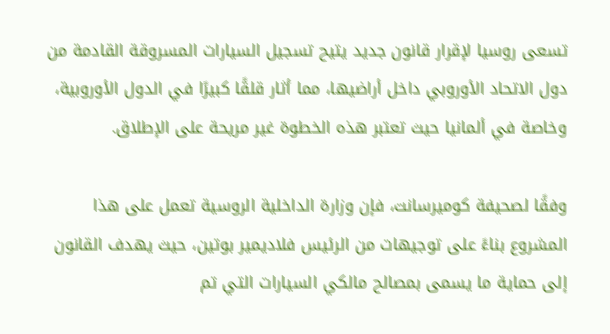تسعى روسيا لإقرار قانون جديد يتيح تسجيل السيارات المسروقة القادمة من دول الاتحاد الأوروبي داخل أراضيها، مما أثار قلقًا كبيرًا في الدول الأوروبية، وخاصة في ألمانيا حيث تعتبر هذه الخطوة غير مريحة على الإطلاق.

وفقًا لصحيفة كوميرسانت، فإن وزارة الداخلية الروسية تعمل على هذا المشروع بناءً على توجيهات من الرئيس فلاديمير بوتين، حيث يهدف القانون إلى حماية ما يسمى بمصالح مالكي السيارات التي تم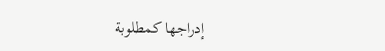إدراجها كمطلوبة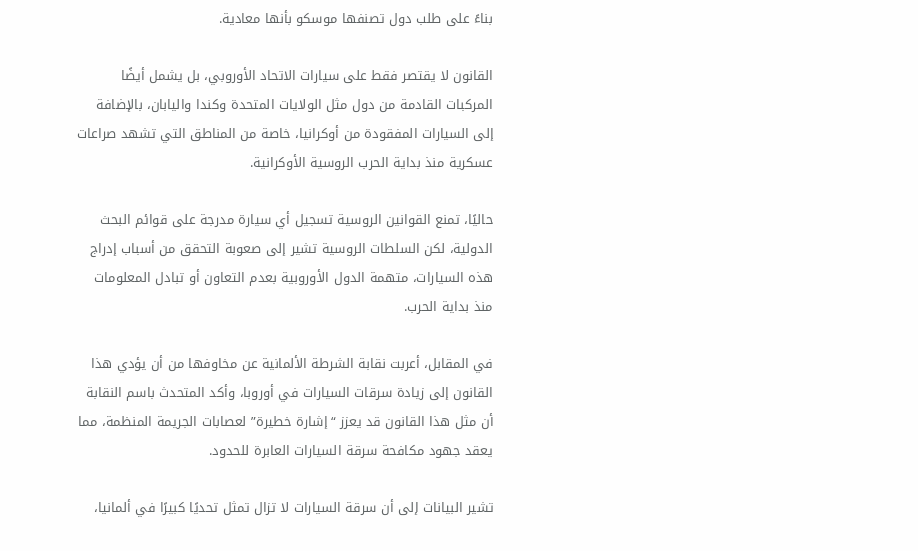بناءً على طلب دول تصنفها موسكو بأنها معادية.

القانون لا يقتصر فقط على سيارات الاتحاد الأوروبي، بل يشمل أيضًا المركبات القادمة من دول مثل الولايات المتحدة وكندا واليابان، بالإضافة إلى السيارات المفقودة من أوكرانيا، خاصة من المناطق التي تشهد صراعات عسكرية منذ بداية الحرب الروسية الأوكرانية.

حاليًا، تمنع القوانين الروسية تسجيل أي سيارة مدرجة على قوائم البحث الدولية، لكن السلطات الروسية تشير إلى صعوبة التحقق من أسباب إدراج هذه السيارات، متهمة الدول الأوروبية بعدم التعاون أو تبادل المعلومات منذ بداية الحرب.

في المقابل، أعربت نقابة الشرطة الألمانية عن مخاوفها من أن يؤدي هذا القانون إلى زيادة سرقات السيارات في أوروبا، وأكد المتحدث باسم النقابة أن مثل هذا القانون قد يعزز “إشارة خطيرة” لعصابات الجريمة المنظمة، مما يعقد جهود مكافحة سرقة السيارات العابرة للحدود.

تشير البيانات إلى أن سرقة السيارات لا تزال تمثل تحديًا كبيرًا في ألمانيا،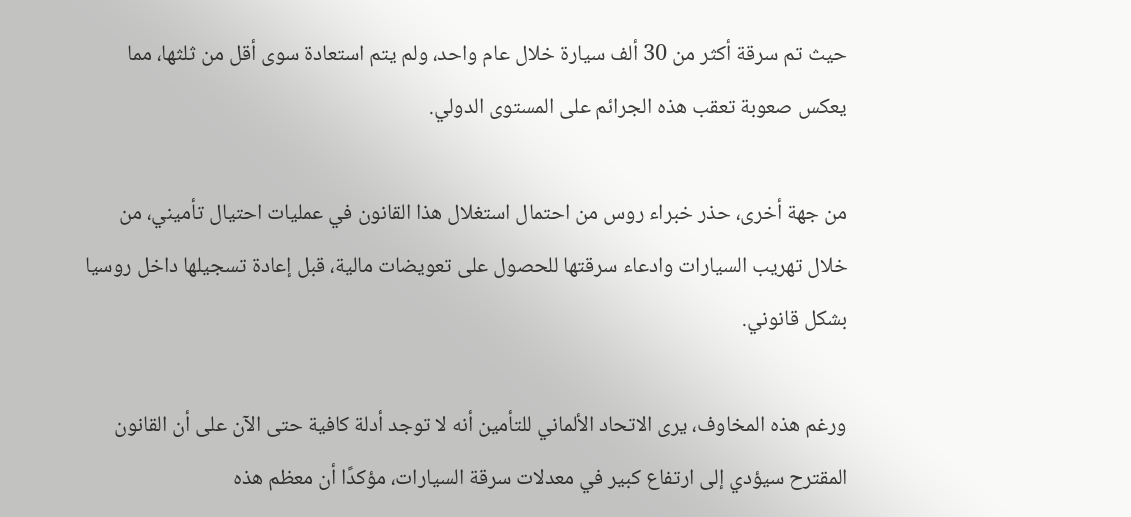حيث تم سرقة أكثر من 30 ألف سيارة خلال عام واحد، ولم يتم استعادة سوى أقل من ثلثها، مما يعكس صعوبة تعقب هذه الجرائم على المستوى الدولي.

من جهة أخرى، حذر خبراء روس من احتمال استغلال هذا القانون في عمليات احتيال تأميني، من خلال تهريب السيارات وادعاء سرقتها للحصول على تعويضات مالية، قبل إعادة تسجيلها داخل روسيا بشكل قانوني.

ورغم هذه المخاوف، يرى الاتحاد الألماني للتأمين أنه لا توجد أدلة كافية حتى الآن على أن القانون المقترح سيؤدي إلى ارتفاع كبير في معدلات سرقة السيارات، مؤكدًا أن معظم هذه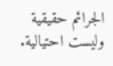الجرائم حقيقية وليست احتيالية.